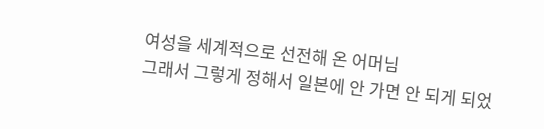여성을 세계적으로 선전해 온 어머님
그래서 그렇게 정해서 일본에 안 가면 안 되게 되었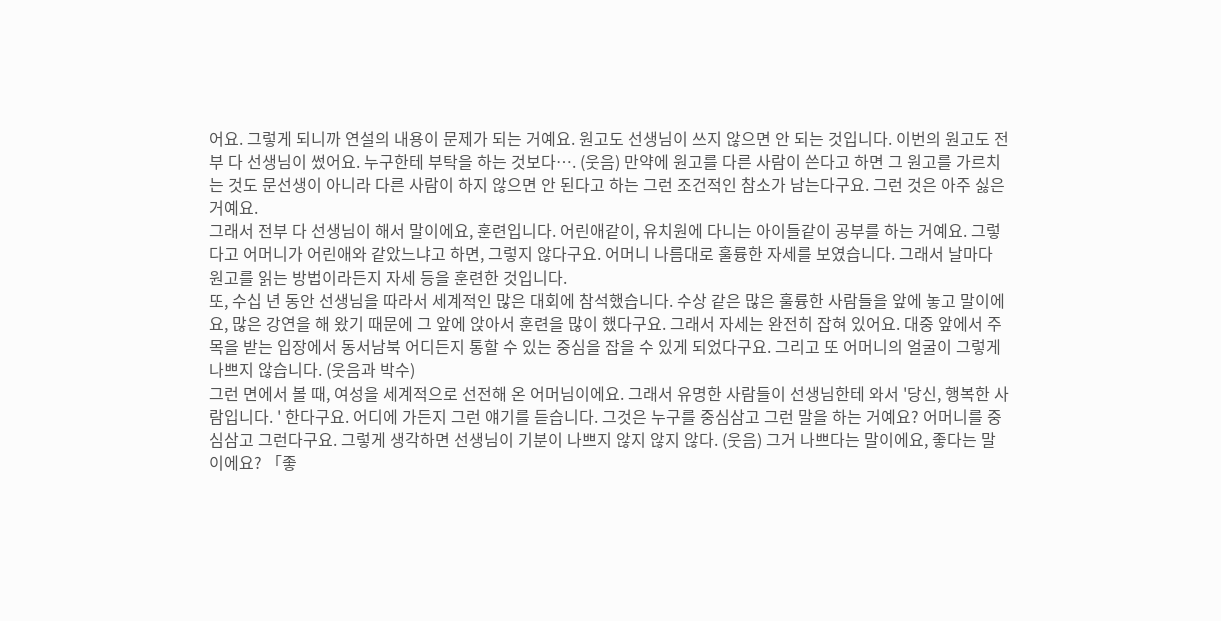어요. 그렇게 되니까 연설의 내용이 문제가 되는 거예요. 원고도 선생님이 쓰지 않으면 안 되는 것입니다. 이번의 원고도 전부 다 선생님이 썼어요. 누구한테 부탁을 하는 것보다…. (웃음) 만약에 원고를 다른 사람이 쓴다고 하면 그 원고를 가르치는 것도 문선생이 아니라 다른 사람이 하지 않으면 안 된다고 하는 그런 조건적인 참소가 남는다구요. 그런 것은 아주 싫은 거예요.
그래서 전부 다 선생님이 해서 말이에요, 훈련입니다. 어린애같이, 유치원에 다니는 아이들같이 공부를 하는 거예요. 그렇다고 어머니가 어린애와 같았느냐고 하면, 그렇지 않다구요. 어머니 나름대로 훌륭한 자세를 보였습니다. 그래서 날마다 원고를 읽는 방법이라든지 자세 등을 훈련한 것입니다.
또, 수십 년 동안 선생님을 따라서 세계적인 많은 대회에 참석했습니다. 수상 같은 많은 훌륭한 사람들을 앞에 놓고 말이에요, 많은 강연을 해 왔기 때문에 그 앞에 앉아서 훈련을 많이 했다구요. 그래서 자세는 완전히 잡혀 있어요. 대중 앞에서 주목을 받는 입장에서 동서남북 어디든지 통할 수 있는 중심을 잡을 수 있게 되었다구요. 그리고 또 어머니의 얼굴이 그렇게 나쁘지 않습니다. (웃음과 박수)
그런 면에서 볼 때, 여성을 세계적으로 선전해 온 어머님이에요. 그래서 유명한 사람들이 선생님한테 와서 '당신, 행복한 사람입니다. ' 한다구요. 어디에 가든지 그런 얘기를 듣습니다. 그것은 누구를 중심삼고 그런 말을 하는 거예요? 어머니를 중심삼고 그런다구요. 그렇게 생각하면 선생님이 기분이 나쁘지 않지 않지 않다. (웃음) 그거 나쁘다는 말이에요, 좋다는 말이에요? 「좋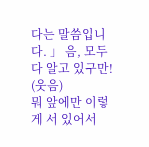다는 말씀입니다. 」 음, 모두 다 알고 있구만! (웃음)
뭐 앞에만 이렇게 서 있어서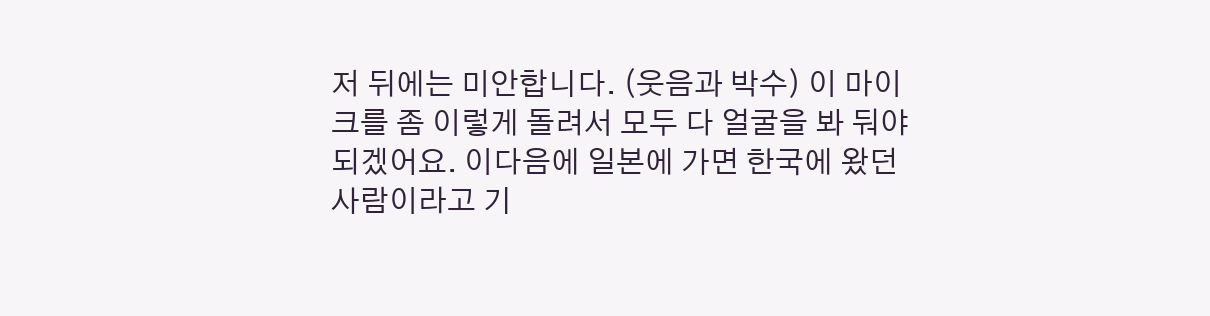저 뒤에는 미안합니다. (웃음과 박수) 이 마이크를 좀 이렇게 돌려서 모두 다 얼굴을 봐 둬야 되겠어요. 이다음에 일본에 가면 한국에 왔던 사람이라고 기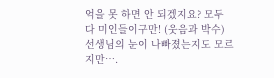억을 못 하면 안 되겠지요? 모두 다 미인들이구만! (웃음과 박수) 선생님의 눈이 나빠졌는지도 모르지만….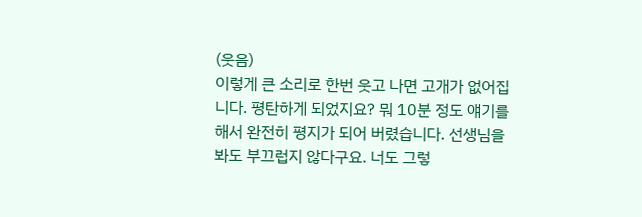(웃음)
이렇게 큰 소리로 한번 웃고 나면 고개가 없어집니다. 평탄하게 되었지요? 뭐 10분 정도 얘기를 해서 완전히 평지가 되어 버렸습니다. 선생님을 봐도 부끄럽지 않다구요. 너도 그렇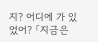지? 어디에 가 있었어? 「지금은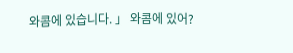와콤에 있습니다. 」 와콤에 있어?